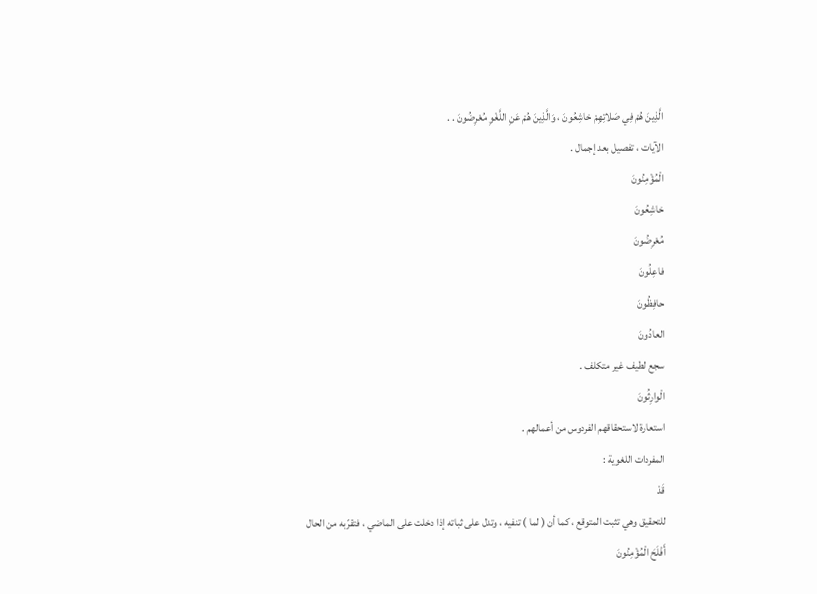الَّذِينَ هُمْ فِي صَلاتِهِمْ خاشِعُونَ ، وَالَّذِينَ هُمْ عَنِ اللَّغْوِ مُعْرِضُونَ . .
الآيات ، تفصيل بعد إجمال .
الْمُؤْمِنُونَ
خاشِعُونَ
مُعْرِضُونَ
فاعِلُونَ
حافِظُونَ
العادُونَ
سجع لطيف غير متكلف .
الْوارِثُونَ
استعارة لاستحقاقهم الفردوس من أعمالهم .
المفردات اللغوية :
قَدْ
للتحقيق وهي تثبت المتوقع ، كما أن ( لما ) تنفيه ، وتدل على ثباته إذا دخلت على الماضي ، فتقرّبه من الحال
أَفْلَحَ الْمُؤْمِنُونَ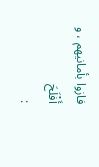فازوا بأمانيهم ، و
أَفْلَحَ
: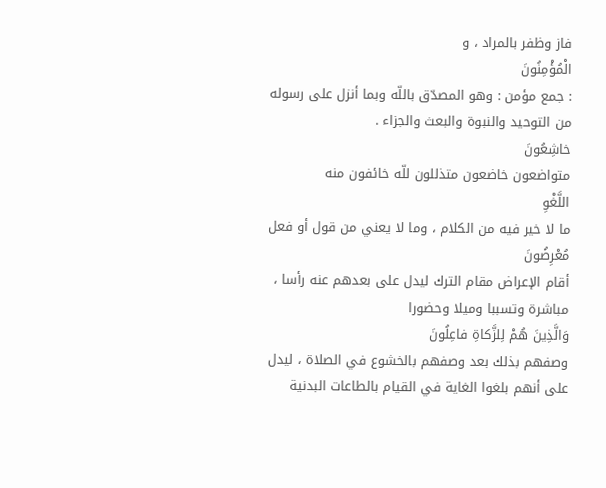فاز وظفر بالمراد ، و
الْمُؤْمِنُونَ
: جمع مؤمن : وهو المصدّق باللّه وبما أنزل على رسوله من التوحيد والنبوة والبعث والجزاء .
خاشِعُونَ
متواضعون خاضعون متذللون للّه خائفون منه
اللَّغْوِ
ما لا خير فيه من الكلام ، وما لا يعني من قول أو فعل
مُعْرِضُونَ
أقام الإعراض مقام الترك ليدل على بعدهم عنه رأسا ، مباشرة وتسببا وميلا وحضورا
وَالَّذِينَ هُمْ لِلزَّكاةِ فاعِلُونَ
وصفهم بذلك بعد وصفهم بالخشوع في الصلاة ، ليدل على أنهم بلغوا الغاية في القيام بالطاعات البدنية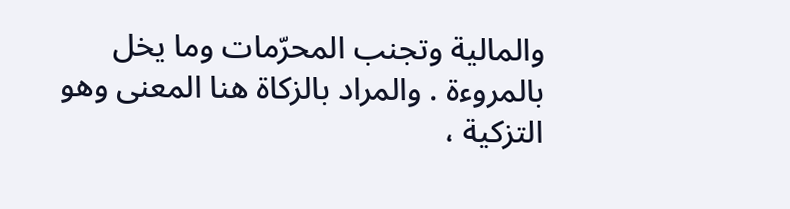والمالية وتجنب المحرّمات وما يخل بالمروءة . والمراد بالزكاة هنا المعنى وهو التزكية ،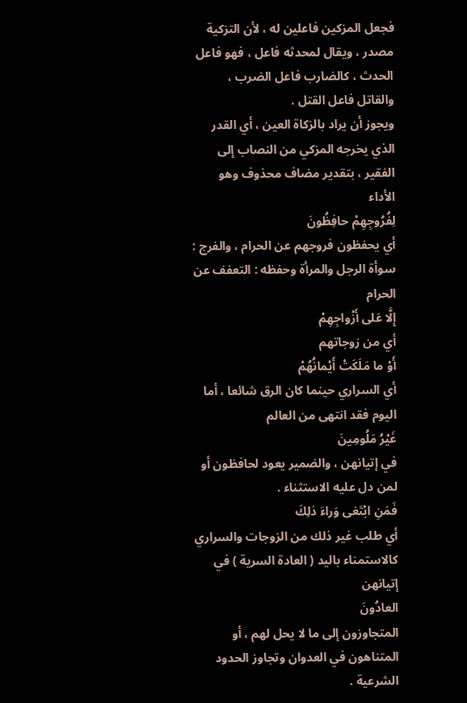فجعل المزكين فاعلين له ، لأن التزكية مصدر ، ويقال لمحدثه فاعل ، فهو فاعل الحدث ، كالضارب فاعل الضرب ، والقاتل فاعل القتل .
ويجوز أن يراد بالزكاة العين ، أي القدر الذي يخرجه المزكي من النصاب إلى الفقير ، بتقدير مضاف محذوف وهو الأداء
لِفُرُوجِهِمْ حافِظُونَ
أي يحفظون فروجهم عن الحرام ، والفرج : سوأة الرجل والمرأة وحفظه : التعفف عن الحرام
إِلَّا عَلى أَزْواجِهِمْ
أي من زوجاتهم
أَوْ ما مَلَكَتْ أَيْمانُهُمْ
أي السراري حينما كان الرق شائعا ، أما اليوم فقد انتهى من العالم
غَيْرُ مَلُومِينَ
في إتيانهن ، والضمير يعود لحافظون أو لمن دل عليه الاستثناء .
فَمَنِ ابْتَغى وَراءَ ذلِكَ
أي طلب غير ذلك من الزوجات والسراري كالاستمناء باليد ( العادة السرية ) في إتيانهن
العادُونَ
المتجاوزون إلى ما لا يحل لهم ، أو المتناهون في العدوان وتجاوز الحدود الشرعية .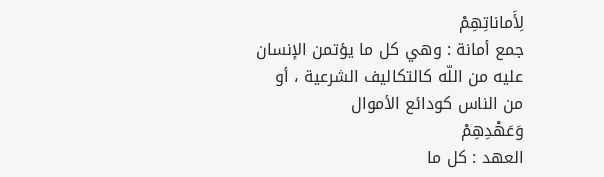لِأَماناتِهِمْ
جمع أمانة : وهي كل ما يؤتمن الإنسان عليه من اللّه كالتكاليف الشرعية ، أو من الناس كودائع الأموال
وَعَهْدِهِمْ
العهد : كل ما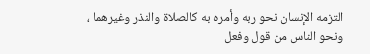التزمه الإنسان نحو ربه وأمره به كالصلاة والنذر وغيرهما ، ونحو الناس من قول وفعل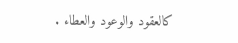كالعقود والوعود والعطاء .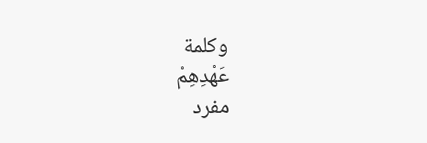وكلمة
عَهْدِهِمْ
مفرد